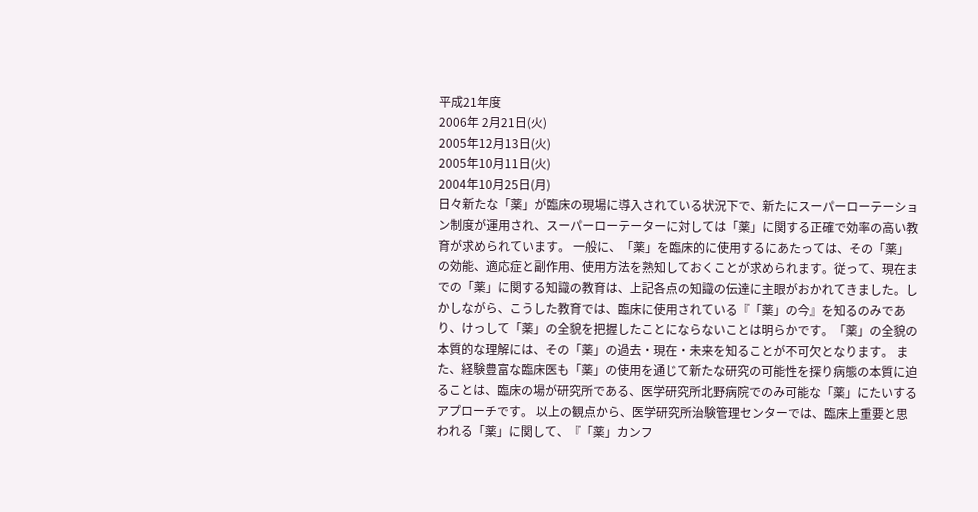平成21年度
2006年 2月21日(火)
2005年12月13日(火)
2005年10月11日(火)
2004年10月25日(月)
日々新たな「薬」が臨床の現場に導入されている状況下で、新たにスーパーローテーション制度が運用され、スーパーローテーターに対しては「薬」に関する正確で効率の高い教育が求められています。 一般に、「薬」を臨床的に使用するにあたっては、その「薬」の効能、適応症と副作用、使用方法を熟知しておくことが求められます。従って、現在までの「薬」に関する知識の教育は、上記各点の知識の伝達に主眼がおかれてきました。しかしながら、こうした教育では、臨床に使用されている『「薬」の今』を知るのみであり、けっして「薬」の全貌を把握したことにならないことは明らかです。「薬」の全貌の本質的な理解には、その「薬」の過去・現在・未来を知ることが不可欠となります。 また、経験豊富な臨床医も「薬」の使用を通じて新たな研究の可能性を探り病態の本質に迫ることは、臨床の場が研究所である、医学研究所北野病院でのみ可能な「薬」にたいするアプローチです。 以上の観点から、医学研究所治験管理センターでは、臨床上重要と思われる「薬」に関して、『「薬」カンフ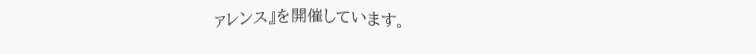ァレンス』を開催しています。